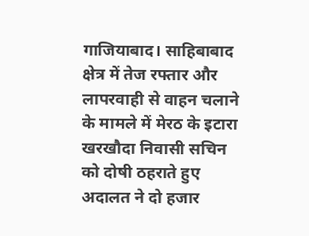गाजियाबाद। साहिबाबाद क्षेत्र में तेज रफ्तार और लापरवाही से वाहन चलाने के मामले में मेरठ के इटारा खरखौदा निवासी सचिन को दोषी ठहराते हुए अदालत ने दो हजार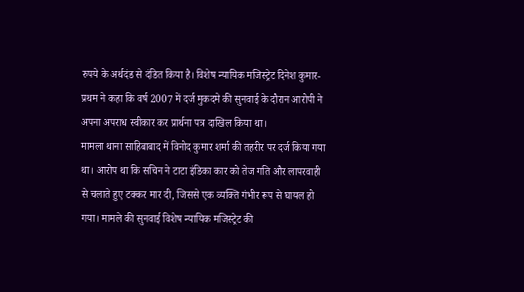रुपये के अर्थदंड से दंडित किया है। विशेष न्यायिक मजिस्ट्रेट दिनेश कुमार-प्रथम ने कहा कि वर्ष 2007 में दर्ज मुकदमे की सुनवाई के दौरान आरोपी ने अपना अपराध स्वीकार कर प्रार्थना पत्र दाखिल किया था।
मामला थाना साहिबाबाद में विनोद कुमार शर्मा की तहरीर पर दर्ज किया गया था। आरोप था कि सचिन ने टाटा इंडिका कार को तेज गति और लापरवाही से चलाते हुए टक्कर मार दी, जिससे एक व्यक्ति गंभीर रूप से घायल हो गया। मामले की सुनवाई विशेष न्यायिक मजिस्ट्रेट की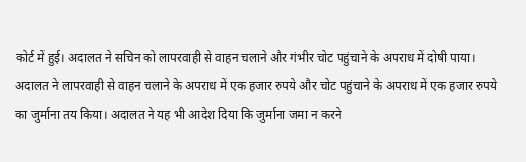कोर्ट में हुई। अदालत ने सचिन को लापरवाही से वाहन चलाने और गंभीर चोट पहुंचाने के अपराध में दोषी पाया।
अदालत ने लापरवाही से वाहन चलाने के अपराध में एक हजार रुपये और चोट पहुंचाने के अपराध में एक हजार रुपये का जुर्माना तय किया। अदालत ने यह भी आदेश दिया कि जुर्माना जमा न करने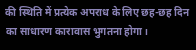की स्थिति में प्रत्येक अपराध के लिए छह-छह दिन का साधारण कारावास भुगतना होगा।